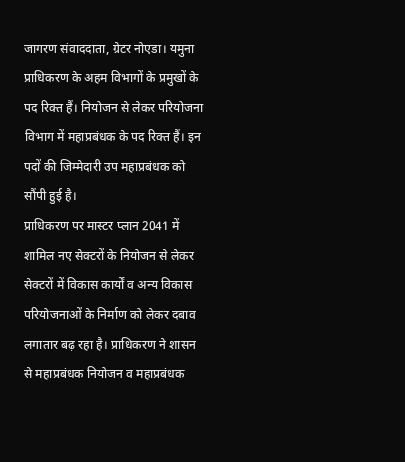जागरण संवाददाता, ग्रेटर नोएडा। यमुना प्राधिकरण के अहम विभागों के प्रमुखों के पद रिक्त हैं। नियोजन से लेकर परियोजना विभाग में महाप्रबंधक के पद रिक्त हैं। इन पदों की जिम्मेदारी उप महाप्रबंधक को सौंपी हुई है।
प्राधिकरण पर मास्टर प्लान 2041 में शामिल नए सेक्टरों के नियोजन से लेकर सेक्टरों में विकास कार्यों व अन्य विकास परियोजनाओं के निर्माण को लेकर दबाव लगातार बढ़ रहा है। प्राधिकरण ने शासन से महाप्रबंधक नियोजन व महाप्रबंधक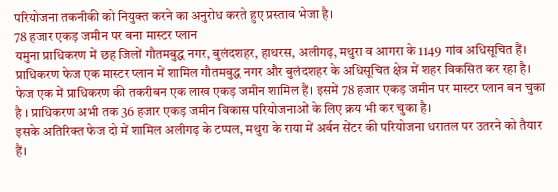परियोजना तकनीकी को नियुक्त करने का अनुरोध करते हुए प्रस्ताव भेजा है।
78 हजार एकड़ जमीन पर बना मास्टर प्लान
यमुना प्राधिकरण में छह जिलों गौतमबुद्ध नगर, बुलंदशहर, हाथरस, अलीगढ़, मथुरा व आगरा के 1149 गांव अधिसूचित हैं। प्राधिकरण फेज एक मास्टर प्लान में शामिल गौतमबुद्ध नगर और बुलंदशहर के अधिसूचित क्षेत्र में शहर विकसित कर रहा है। फेज एक में प्राधिकरण की तकरीबन एक लाख एकड़ जमीन शामिल हैं। इसमें 78 हजार एकड़ जमीन पर मास्टर प्लान बन चुका है । प्राधिकरण अभी तक 36 हजार एकड़ जमीन विकास परियोजनाओं के लिए क्रय भी कर चुका है।
इसके अतिरिक्त फेज दो में शामिल अलीगढ़ के टप्पल, मथुरा के राया में अर्बन सेंटर की परियोजना धरातल पर उतरने को तैयार हैं।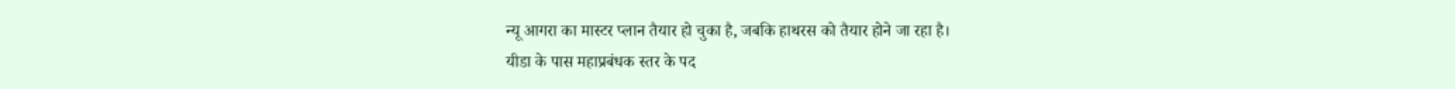न्यू आगरा का मास्टर प्लान तैयार हो चुका है, जबकि हाथरस को तैयार होने जा रहा है।
यीडा के पास महाप्रबंधक स्तर के पद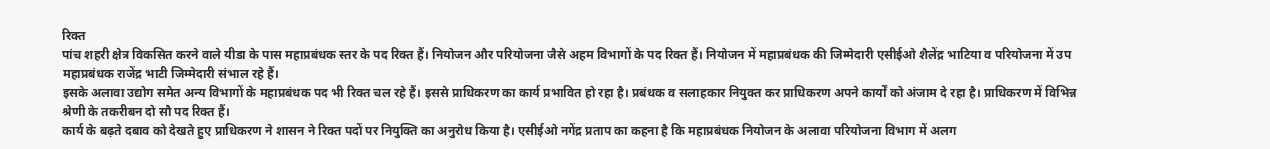रिक्त
पांच शहरी क्षेत्र विकसित करने वाले यीडा के पास महाप्रबंधक स्तर के पद रिक्त हैं। नियोजन और परियोजना जैसे अहम विभागों के पद रिक्त हैं। नियोजन में महाप्रबंधक की जिम्मेदारी एसीईओ शैलेंद्र भाटिया व परियोजना में उप महाप्रबंधक राजेंद्र भाटी जिम्मेदारी संभाल रहे हैं।
इसके अलावा उद्योग समेत अन्य विभागों के महाप्रबंधक पद भी रिक्त चल रहे हैं। इससे प्राधिकरण का कार्य प्रभावित हो रहा है। प्रबंधक व सलाहकार नियुक्त कर प्राधिकरण अपने कार्यों को अंजाम दे रहा है। प्राधिकरण में विभिन्न श्रेणी के तकरीबन दो सौ पद रिक्त हैं।
कार्य के बढ़ते दबाव को देखते हुए प्राधिकरण ने शासन ने रिक्त पदों पर नियुक्ति का अनुरोध किया है। एसीईओ नगेंद्र प्रताप का कहना है कि महाप्रबंधक नियोजन के अलावा परियोजना विभाग में अलग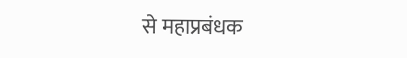से महाप्रबंधक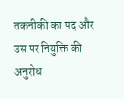तकनीकी का पद और उस पर नियुक्ति की अनुरोध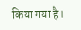किया गया है।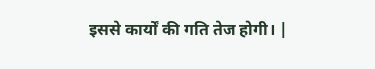इससे कार्यों की गति तेज होगी। |